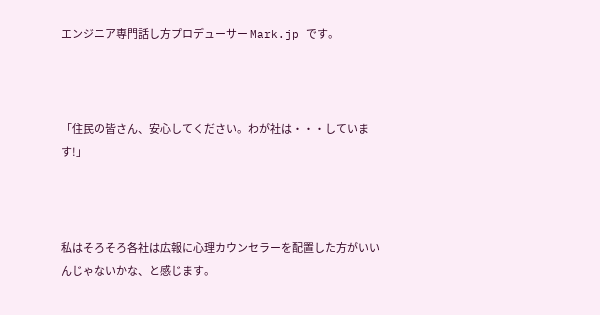エンジニア専門話し方プロデューサー Mark.jp です。



「住民の皆さん、安心してください。わが社は・・・しています!」



私はそろそろ各社は広報に心理カウンセラーを配置した方がいいんじゃないかな、と感じます。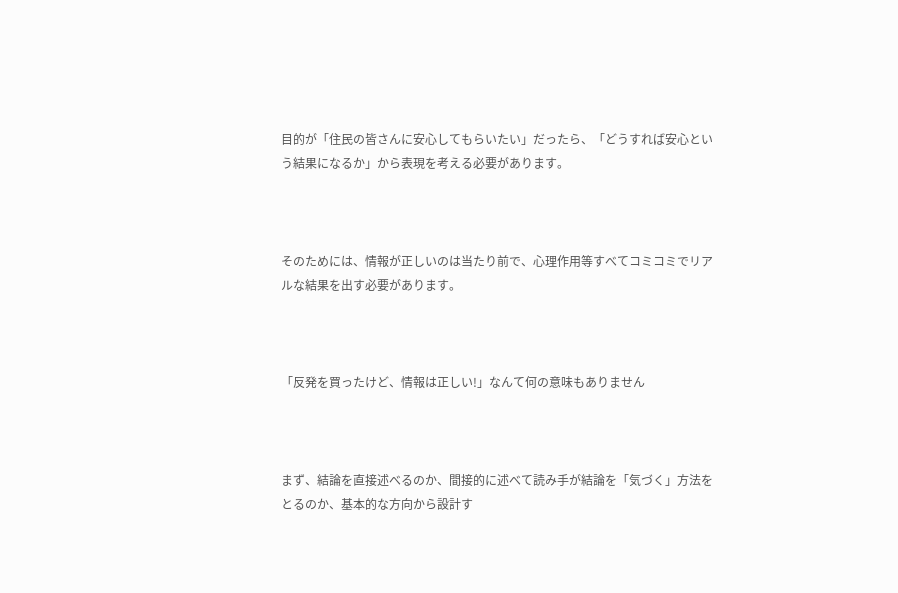目的が「住民の皆さんに安心してもらいたい」だったら、「どうすれば安心という結果になるか」から表現を考える必要があります。



そのためには、情報が正しいのは当たり前で、心理作用等すべてコミコミでリアルな結果を出す必要があります。



「反発を買ったけど、情報は正しい!」なんて何の意味もありません



まず、結論を直接述べるのか、間接的に述べて読み手が結論を「気づく」方法をとるのか、基本的な方向から設計す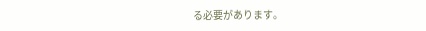る必要があります。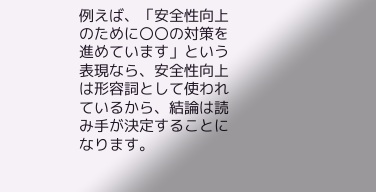例えば、「安全性向上のために〇〇の対策を進めています」という表現なら、安全性向上は形容詞として使われているから、結論は読み手が決定することになります。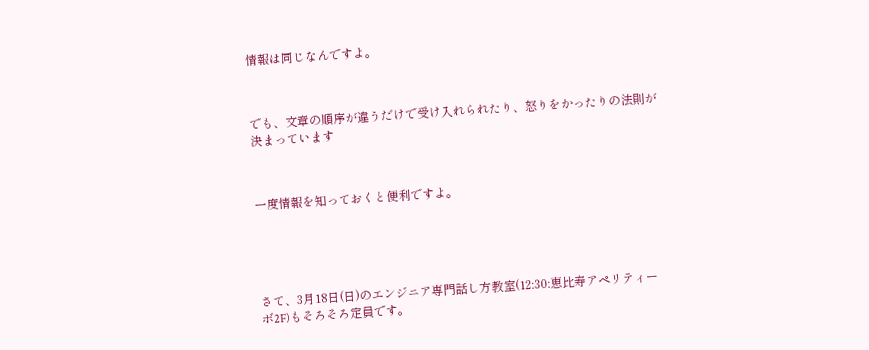情報は同じなんですよ。



でも、文章の順序が違うだけで受け入れられたり、怒りをかったりの法則が決まっています



一度情報を知っておくと便利ですよ。





さて、3月18日(日)のエンジニア専門話し方教室(12:30:恵比寿アペリティーボ2F)もそろそろ定員です。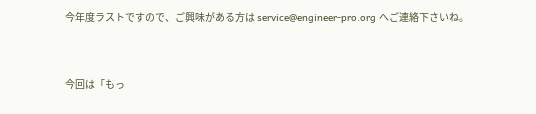今年度ラストですので、ご興味がある方は service@engineer-pro.org へご連絡下さいね。



今回は「もっ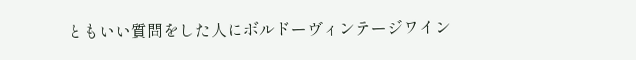ともいい質問をした人にボルドーヴィンテージワイン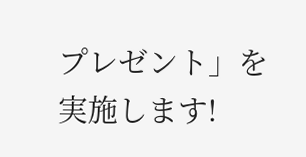プレゼント」を実施します!